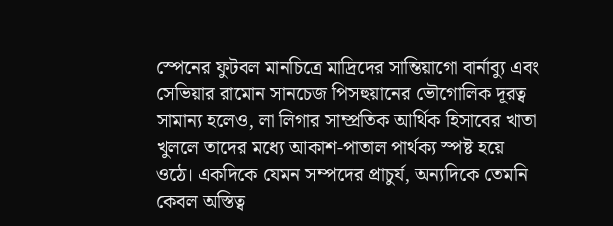স্পেনের ফুটবল মানচিত্রে মাদ্রিদের সান্তিয়াগো বার্নাব্যু এবং সেভিয়ার রামোন সানচেজ পিসহুয়ানের ভৌগোলিক দূরত্ব সামান্য হলেও, লা লিগার সাম্প্রতিক আর্থিক হিসাবের খাতা খুললে তাদের মধ্যে আকাশ-পাতাল পার্থক্য স্পষ্ট হয়ে ওঠে। একদিকে যেমন সম্পদের প্রাচুর্য, অন্যদিকে তেমনি কেবল অস্তিত্ব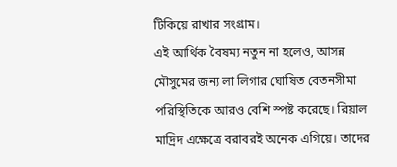টিকিয়ে রাখার সংগ্রাম।
এই আর্থিক বৈষম্য নতুন না হলেও, আসন্ন মৌসুমের জন্য লা লিগার ঘোষিত বেতনসীমা পরিস্থিতিকে আরও বেশি স্পষ্ট করেছে। রিয়াল মাদ্রিদ এক্ষেত্রে বরাবরই অনেক এগিয়ে। তাদের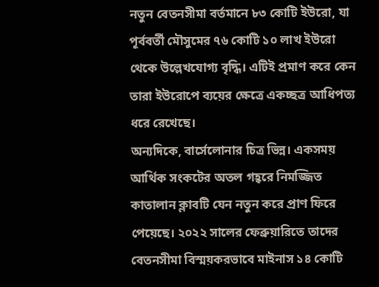নতুন বেতনসীমা বর্তমানে ৮৩ কোটি ইউরো, যা পূর্ববর্তী মৌসুমের ৭৬ কোটি ১০ লাখ ইউরো থেকে উল্লেখযোগ্য বৃদ্ধি। এটিই প্রমাণ করে কেন তারা ইউরোপে ব্যয়ের ক্ষেত্রে একচ্ছত্র আধিপত্য ধরে রেখেছে।
অন্যদিকে, বার্সেলোনার চিত্র ভিন্ন। একসময় আর্থিক সংকটের অতল গহ্বরে নিমজ্জিত কাতালান ক্লাবটি যেন নতুন করে প্রাণ ফিরে পেয়েছে। ২০২২ সালের ফেব্রুয়ারিতে তাদের বেতনসীমা বিস্ময়করভাবে মাইনাস ১৪ কোটি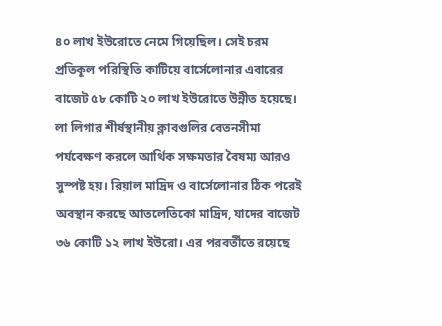৪০ লাখ ইউরোতে নেমে গিয়েছিল। সেই চরম প্রতিকূল পরিস্থিতি কাটিয়ে বার্সেলোনার এবারের বাজেট ৫৮ কোটি ২০ লাখ ইউরোতে উন্নীত হয়েছে।
লা লিগার শীর্ষস্থানীয় ক্লাবগুলির বেতনসীমা পর্যবেক্ষণ করলে আর্থিক সক্ষমতার বৈষম্য আরও সুস্পষ্ট হয়। রিয়াল মাদ্রিদ ও বার্সেলোনার ঠিক পরেই অবস্থান করছে আতলেতিকো মাদ্রিদ, যাদের বাজেট ৩৬ কোটি ১২ লাখ ইউরো। এর পরবর্তীতে রয়েছে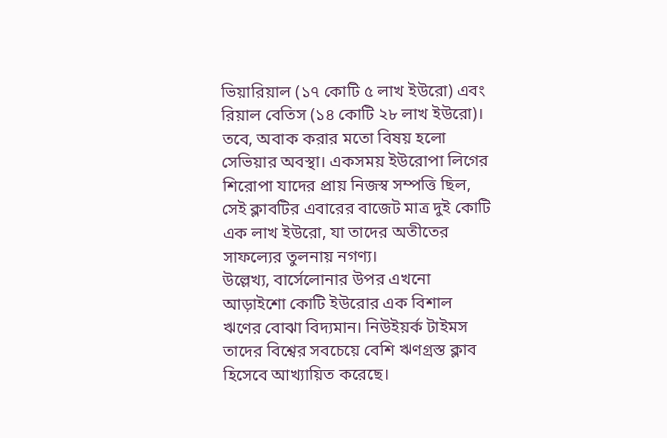ভিয়ারিয়াল (১৭ কোটি ৫ লাখ ইউরো) এবং রিয়াল বেতিস (১৪ কোটি ২৮ লাখ ইউরো)। তবে, অবাক করার মতো বিষয় হলো সেভিয়ার অবস্থা। একসময় ইউরোপা লিগের শিরোপা যাদের প্রায় নিজস্ব সম্পত্তি ছিল, সেই ক্লাবটির এবারের বাজেট মাত্র দুই কোটি এক লাখ ইউরো, যা তাদের অতীতের সাফল্যের তুলনায় নগণ্য।
উল্লেখ্য, বার্সেলোনার উপর এখনো আড়াইশো কোটি ইউরোর এক বিশাল ঋণের বোঝা বিদ্যমান। নিউইয়র্ক টাইমস তাদের বিশ্বের সবচেয়ে বেশি ঋণগ্রস্ত ক্লাব হিসেবে আখ্যায়িত করেছে।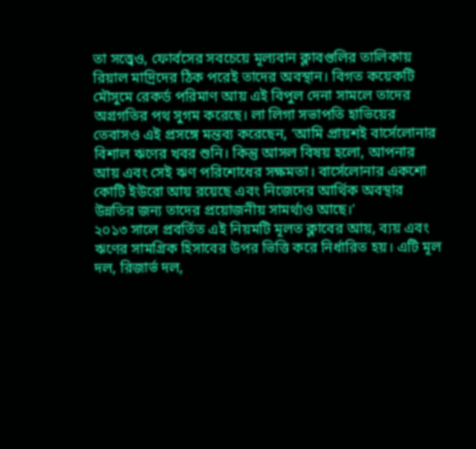তা সত্ত্বেও, ফোর্বসের সবচেয়ে মূল্যবান ক্লাবগুলির তালিকায় রিয়াল মাদ্রিদের ঠিক পরেই তাদের অবস্থান। বিগত কয়েকটি মৌসুমে রেকর্ড পরিমাণ আয় এই বিপুল দেনা সামলে তাদের অগ্রগতির পথ সুগম করেছে। লা লিগা সভাপতি হাভিয়ের তেবাসও এই প্রসঙ্গে মন্তব্য করেছেন, ‘আমি প্রায়শই বার্সেলোনার বিশাল ঋণের খবর শুনি। কিন্তু আসল বিষয় হলো, আপনার আয় এবং সেই ঋণ পরিশোধের সক্ষমতা। বার্সেলোনার একশো কোটি ইউরো আয় রয়েছে এবং নিজেদের আর্থিক অবস্থার উন্নতির জন্য তাদের প্রয়োজনীয় সামর্থ্যও আছে।’
২০১৩ সালে প্রবর্তিত এই নিয়মটি মূলত ক্লাবের আয়, ব্যয় এবং ঋণের সামগ্রিক হিসাবের উপর ভিত্তি করে নির্ধারিত হয়। এটি মূল দল, রিজার্ভ দল,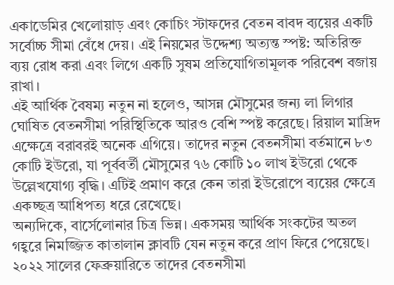একাডেমির খেলোয়াড় এবং কোচিং স্টাফদের বেতন বাবদ ব্যয়ের একটি সর্বোচ্চ সীমা বেঁধে দেয়। এই নিয়মের উদ্দেশ্য অত্যন্ত স্পষ্ট: অতিরিক্ত ব্যয় রোধ করা এবং লিগে একটি সুষম প্রতিযোগিতামূলক পরিবেশ বজায় রাখা।
এই আর্থিক বৈষম্য নতুন না হলেও, আসন্ন মৌসুমের জন্য লা লিগার ঘোষিত বেতনসীমা পরিস্থিতিকে আরও বেশি স্পষ্ট করেছে। রিয়াল মাদ্রিদ এক্ষেত্রে বরাবরই অনেক এগিয়ে। তাদের নতুন বেতনসীমা বর্তমানে ৮৩ কোটি ইউরো, যা পূর্ববর্তী মৌসুমের ৭৬ কোটি ১০ লাখ ইউরো থেকে উল্লেখযোগ্য বৃদ্ধি। এটিই প্রমাণ করে কেন তারা ইউরোপে ব্যয়ের ক্ষেত্রে একচ্ছত্র আধিপত্য ধরে রেখেছে।
অন্যদিকে, বার্সেলোনার চিত্র ভিন্ন। একসময় আর্থিক সংকটের অতল গহ্বরে নিমজ্জিত কাতালান ক্লাবটি যেন নতুন করে প্রাণ ফিরে পেয়েছে। ২০২২ সালের ফেব্রুয়ারিতে তাদের বেতনসীমা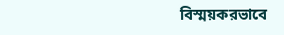বিস্ময়করভাবে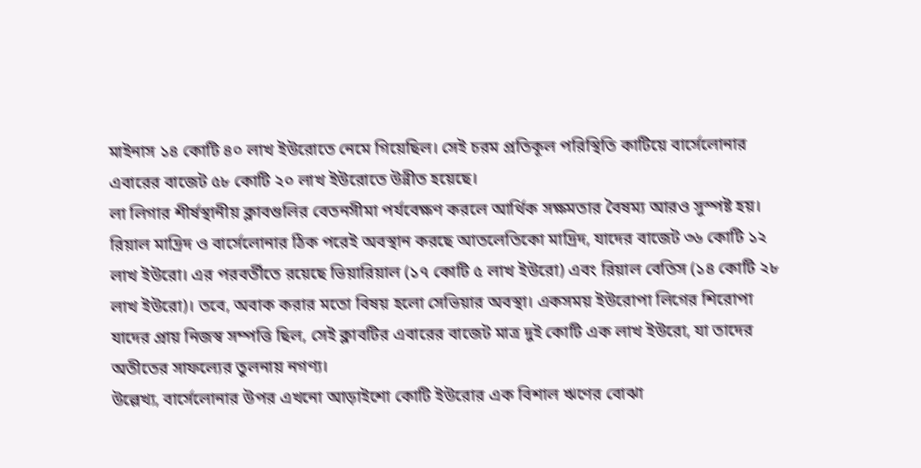মাইনাস ১৪ কোটি ৪০ লাখ ইউরোতে নেমে গিয়েছিল। সেই চরম প্রতিকূল পরিস্থিতি কাটিয়ে বার্সেলোনার এবারের বাজেট ৫৮ কোটি ২০ লাখ ইউরোতে উন্নীত হয়েছে।
লা লিগার শীর্ষস্থানীয় ক্লাবগুলির বেতনসীমা পর্যবেক্ষণ করলে আর্থিক সক্ষমতার বৈষম্য আরও সুস্পষ্ট হয়। রিয়াল মাদ্রিদ ও বার্সেলোনার ঠিক পরেই অবস্থান করছে আতলেতিকো মাদ্রিদ, যাদের বাজেট ৩৬ কোটি ১২ লাখ ইউরো। এর পরবর্তীতে রয়েছে ভিয়ারিয়াল (১৭ কোটি ৫ লাখ ইউরো) এবং রিয়াল বেতিস (১৪ কোটি ২৮ লাখ ইউরো)। তবে, অবাক করার মতো বিষয় হলো সেভিয়ার অবস্থা। একসময় ইউরোপা লিগের শিরোপা যাদের প্রায় নিজস্ব সম্পত্তি ছিল, সেই ক্লাবটির এবারের বাজেট মাত্র দুই কোটি এক লাখ ইউরো, যা তাদের অতীতের সাফল্যের তুলনায় নগণ্য।
উল্লেখ্য, বার্সেলোনার উপর এখনো আড়াইশো কোটি ইউরোর এক বিশাল ঋণের বোঝা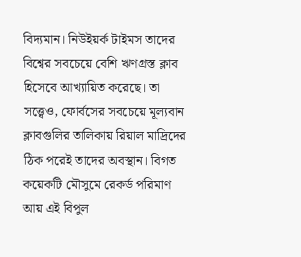বিদ্যমান। নিউইয়র্ক টাইমস তাদের বিশ্বের সবচেয়ে বেশি ঋণগ্রস্ত ক্লাব হিসেবে আখ্যায়িত করেছে। তা সত্ত্বেও, ফোর্বসের সবচেয়ে মূল্যবান ক্লাবগুলির তালিকায় রিয়াল মাদ্রিদের ঠিক পরেই তাদের অবস্থান। বিগত কয়েকটি মৌসুমে রেকর্ড পরিমাণ আয় এই বিপুল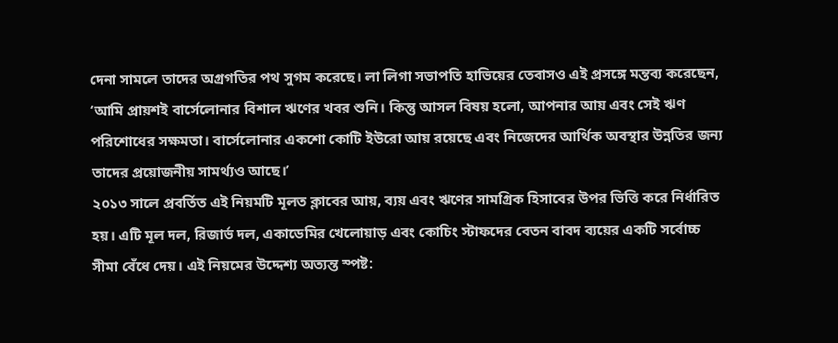দেনা সামলে তাদের অগ্রগতির পথ সুগম করেছে। লা লিগা সভাপতি হাভিয়ের তেবাসও এই প্রসঙ্গে মন্তব্য করেছেন, ‘আমি প্রায়শই বার্সেলোনার বিশাল ঋণের খবর শুনি। কিন্তু আসল বিষয় হলো, আপনার আয় এবং সেই ঋণ পরিশোধের সক্ষমতা। বার্সেলোনার একশো কোটি ইউরো আয় রয়েছে এবং নিজেদের আর্থিক অবস্থার উন্নতির জন্য তাদের প্রয়োজনীয় সামর্থ্যও আছে।’
২০১৩ সালে প্রবর্তিত এই নিয়মটি মূলত ক্লাবের আয়, ব্যয় এবং ঋণের সামগ্রিক হিসাবের উপর ভিত্তি করে নির্ধারিত হয়। এটি মূল দল, রিজার্ভ দল, একাডেমির খেলোয়াড় এবং কোচিং স্টাফদের বেতন বাবদ ব্যয়ের একটি সর্বোচ্চ সীমা বেঁধে দেয়। এই নিয়মের উদ্দেশ্য অত্যন্ত স্পষ্ট: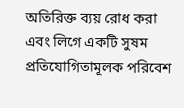অতিরিক্ত ব্যয় রোধ করা এবং লিগে একটি সুষম প্রতিযোগিতামূলক পরিবেশ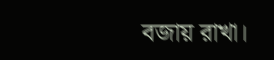বজায় রাখা।